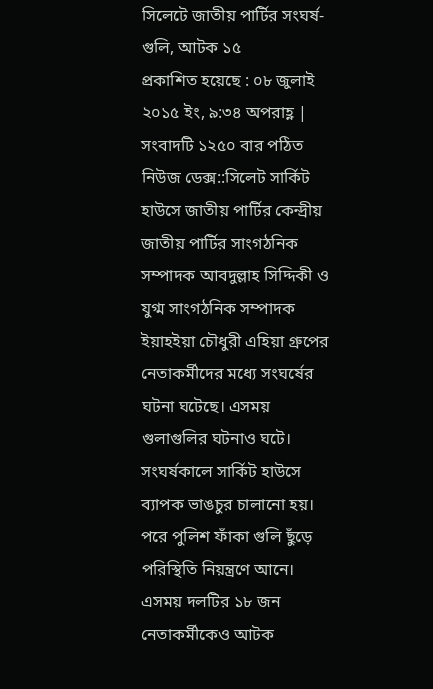সিলেটে জাতীয় পার্টির সংঘর্ষ-গুলি, আটক ১৫
প্রকাশিত হয়েছে : ০৮ জুলাই ২০১৫ ইং, ৯:৩৪ অপরাহ্ণ | সংবাদটি ১২৫০ বার পঠিত
নিউজ ডেক্স::সিলেট সার্কিট হাউসে জাতীয় পার্টির কেন্দ্রীয় জাতীয় পার্টির সাংগঠনিক সম্পাদক আবদুল্লাহ সিদ্দিকী ও যুগ্ম সাংগঠনিক সম্পাদক ইয়াহইয়া চৌধুরী এহিয়া গ্রুপের নেতাকর্মীদের মধ্যে সংঘর্ষের ঘটনা ঘটেছে। এসময় গুলাগুলির ঘটনাও ঘটে। সংঘর্ষকালে সার্কিট হাউসে ব্যাপক ভাঙচুর চালানো হয়। পরে পুলিশ ফাঁকা গুলি ছুঁড়ে পরিস্থিতি নিয়ন্ত্রণে আনে। এসময় দলটির ১৮ জন নেতাকর্মীকেও আটক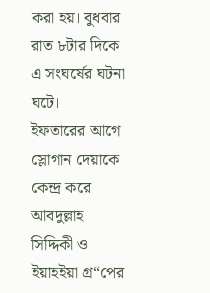করা হয়। বুধবার রাত ৮টার দিকে এ সংঘর্ষের ঘটনা ঘটে।
ইফতারের আগে স্লোগান দেয়াকে কেন্দ্র করে আবদুল্লাহ সিদ্দিকী ও ইয়াহইয়া গ্র“পের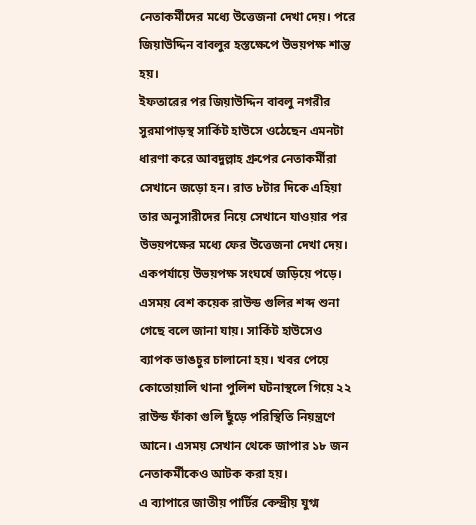নেতাকর্মীদের মধ্যে উত্তেজনা দেখা দেয়। পরে জিয়াউদ্দিন বাবলুর হস্তক্ষেপে উভয়পক্ষ শান্ত হয়।
ইফতারের পর জিয়াউদ্দিন বাবলু নগরীর সুরমাপাড়স্থ সার্কিট হাউসে ওঠেছেন এমনটা ধারণা করে আবদুল্লাহ গ্রুপের নেতাকর্মীরা সেখানে জড়ো হন। রাত ৮টার দিকে এহিয়া তার অনুসারীদের নিয়ে সেখানে যাওয়ার পর উভয়পক্ষের মধ্যে ফের উত্তেজনা দেখা দেয়।
একপর্যায়ে উভয়পক্ষ সংঘর্ষে জড়িয়ে পড়ে। এসময় বেশ কয়েক রাউন্ড গুলির শব্দ শুনা গেছে বলে জানা যায়। সার্কিট হাউসেও ব্যাপক ভাঙচুর চালানো হয়। খবর পেয়ে কোতোয়ালি থানা পুলিশ ঘটনাস্থলে গিয়ে ২২ রাউন্ড ফাঁকা গুলি ছুঁড়ে পরিস্থিতি নিয়ন্ত্রণে আনে। এসময় সেখান থেকে জাপার ১৮ জন নেতাকর্মীকেও আটক করা হয়।
এ ব্যাপারে জাতীয় পার্টির কেন্দ্রীয় যুগ্ম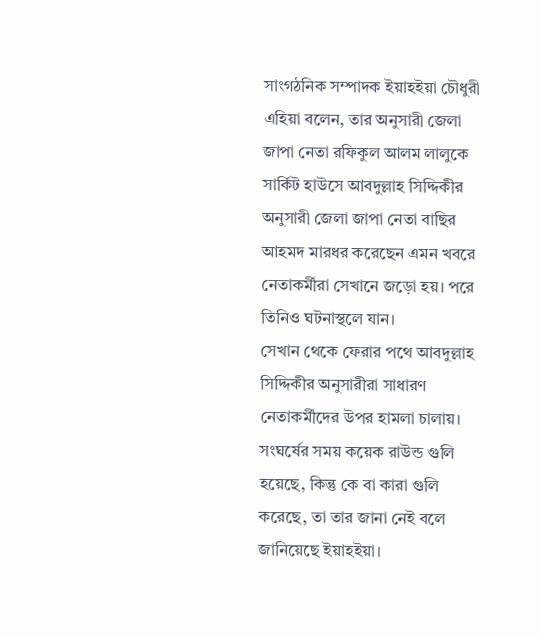সাংগঠনিক সম্পাদক ইয়াহইয়া চৌধুরী এহিয়া বলেন, তার অনুসারী জেলা জাপা নেতা রফিকুল আলম লালুকে সার্কিট হাউসে আবদুল্লাহ সিদ্দিকীর অনুসারী জেলা জাপা নেতা বাছির আহমদ মারধর করেছেন এমন খবরে নেতাকর্মীরা সেখানে জড়ো হয়। পরে তিনিও ঘটনাস্থলে যান।
সেখান থেকে ফেরার পথে আবদুল্লাহ সিদ্দিকীর অনুসারীরা সাধারণ নেতাকর্মীদের উপর হামলা চালায়। সংঘর্ষের সময় কয়েক রাউন্ড গুলি হয়েছে, কিন্তু কে বা কারা গুলি করেছে, তা তার জানা নেই বলে জানিয়েছে ইয়াহইয়া।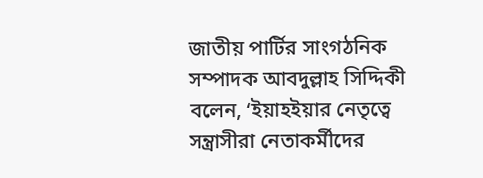জাতীয় পার্টির সাংগঠনিক সম্পাদক আবদুল্লাহ সিদ্দিকী বলেন, ‘ইয়াহইয়ার নেতৃত্বে সন্ত্রাসীরা নেতাকর্মীদের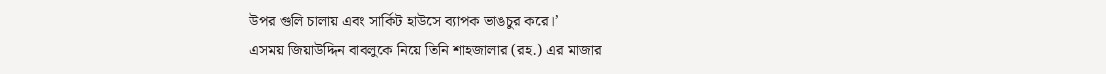উপর গুলি চালায় এবং সার্কিট হাউসে ব্যাপক ভাঙচুর করে।’
এসময় জিয়াউদ্দিন বাবলুকে নিয়ে তিনি শাহজালার (রহ.) এর মাজার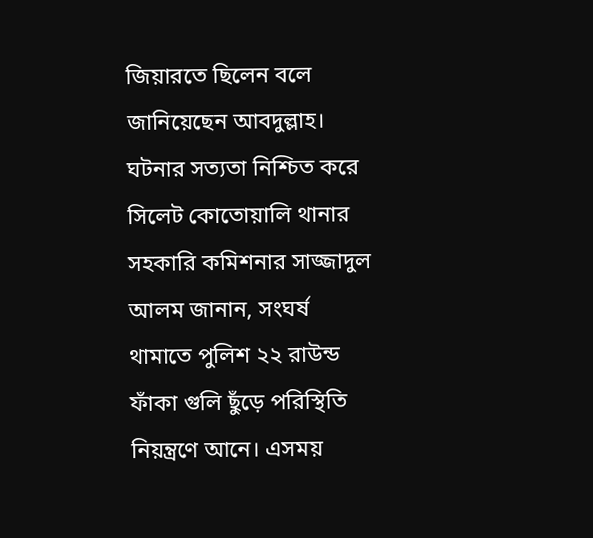জিয়ারতে ছিলেন বলে জানিয়েছেন আবদুল্লাহ।
ঘটনার সত্যতা নিশ্চিত করে সিলেট কোতোয়ালি থানার সহকারি কমিশনার সাজ্জাদুল আলম জানান, সংঘর্ষ থামাতে পুলিশ ২২ রাউন্ড ফাঁকা গুলি ছুঁড়ে পরিস্থিতি নিয়ন্ত্রণে আনে। এসময়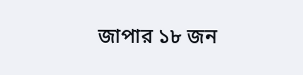জাপার ১৮ জন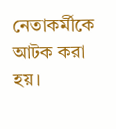নেতাকর্মীকে আটক করা হয়।